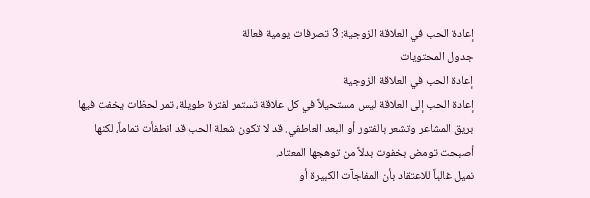إعادة الحب في العلاقة الزوجية: 3 تصرفات يومية فعالة
جدول المحتويات
إعادة الحب في العلاقة الزوجية
إعادة الحب إلى العلاقة ليس مستحيلاً في كل علاقة تستمر لفترة طويلة، تمر لحظات يخفت فيها بريق المشاعر وتشعر بالفتور أو البعد العاطفي. قد لا تكون شعلة الحب قد انطفأت تماماً، لكنها أصبحت تومض بخفوت بدلاً من توهجها المعتاد.
نميل غالباً للاعتقاد بأن المفاجآت الكبيرة أو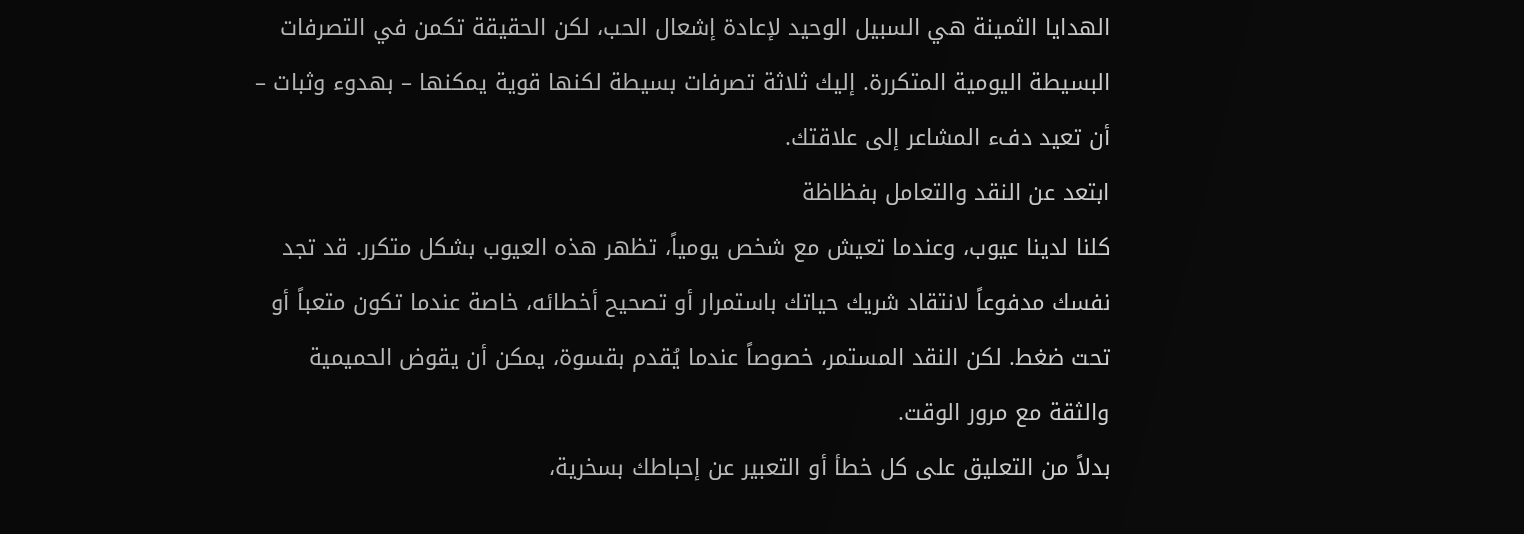الهدايا الثمينة هي السبيل الوحيد لإعادة إشعال الحب، لكن الحقيقة تكمن في التصرفات البسيطة اليومية المتكررة. إليك ثلاثة تصرفات بسيطة لكنها قوية يمكنها – بهدوء وثبات – أن تعيد دفء المشاعر إلى علاقتك.
ابتعد عن النقد والتعامل بفظاظة
كلنا لدينا عيوب، وعندما تعيش مع شخص يومياً، تظهر هذه العيوب بشكل متكرر. قد تجد نفسك مدفوعاً لانتقاد شريك حياتك باستمرار أو تصحيح أخطائه، خاصة عندما تكون متعباً أو تحت ضغط. لكن النقد المستمر، خصوصاً عندما يُقدم بقسوة، يمكن أن يقوض الحميمية والثقة مع مرور الوقت.
بدلاً من التعليق على كل خطأ أو التعبير عن إحباطك بسخرية،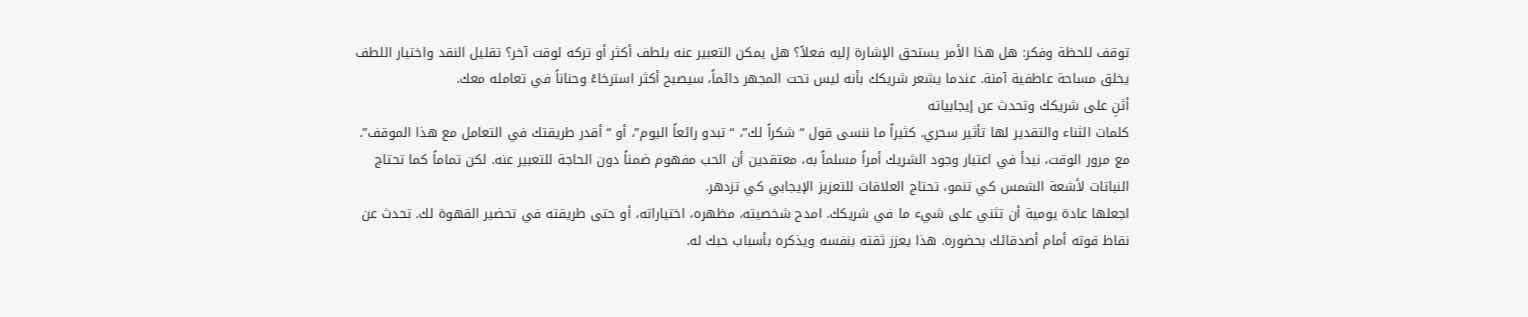توقف للحظة وفكر: هل هذا الأمر يستحق الإشارة إليه فعلاً؟ هل يمكن التعبير عنه بلطف أكثر أو تركه لوقت آخر؟ تقليل النقد واختيار اللطف يخلق مساحة عاطفية آمنة. عندما يشعر شريكك بأنه ليس تحت المجهر دائماً، سيصبح أكثر استرخاءً وحناناً في تعامله معك.
أثنِ على شريكك وتحدث عن إيجابياته
كلمات الثناء والتقدير لها تأثير سحري. كثيراً ما ننسى قول “شكراً لك”، “تبدو رائعاً اليوم”، أو “أقدر طريقتك في التعامل مع هذا الموقف”. مع مرور الوقت، نبدأ في اعتبار وجود الشريك أمراً مسلماً به، معتقدين أن الحب مفهوم ضمناً دون الحاجة للتعبير عنه. لكن تماماً كما تحتاج النباتات لأشعة الشمس كي تنمو، تحتاج العلاقات للتعزيز الإيجابي كي تزدهر.
اجعلها عادة يومية أن تثني على شيء ما في شريكك. امدح شخصيته، مظهره، اختياراته، أو حتى طريقته في تحضير القهوة لك. تحدث عن نقاط قوته أمام أصدقائك بحضوره. هذا يعزز ثقته بنفسه ويذكره بأسباب حبك له.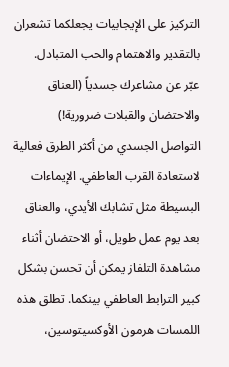التركيز على الإيجابيات يجعلكما تشعران بالتقدير والاهتمام والحب المتبادل.
عبّر عن مشاعرك جسدياً (العناق والاحتضان والقبلات ضرورية!)
التواصل الجسدي من أكثر الطرق فعالية لاستعادة القرب العاطفي. الإيماءات البسيطة مثل تشابك الأيدي، والعناق بعد يوم عمل طويل، أو الاحتضان أثناء مشاهدة التلفاز يمكن أن تحسن بشكل كبير الترابط العاطفي بينكما. تطلق هذه اللمسات هرمون الأوكسيتوسين،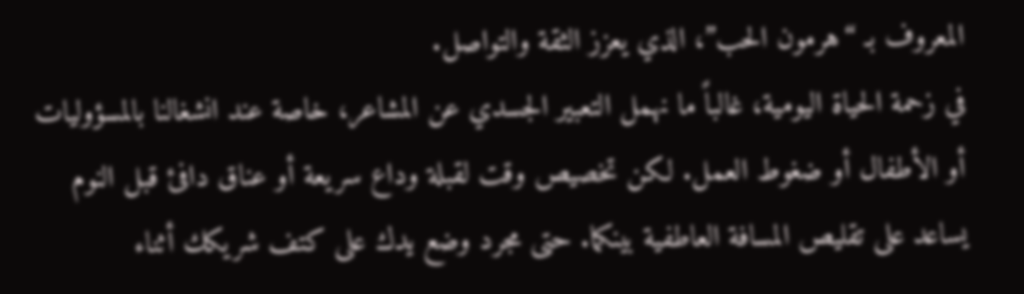المعروف بـ “هرمون الحب”، الذي يعزز الثقة والتواصل.
في زحمة الحياة اليومية، غالباً ما نهمل التعبير الجسدي عن المشاعر، خاصة عند انشغالنا بالمسؤوليات أو الأطفال أو ضغوط العمل. لكن تخصيص وقت لقبلة وداع سريعة أو عناق دافئ قبل النوم يساعد على تقليص المسافة العاطفية بينكما. حتى مجرد وضع يدك على كتف شريكك أثناء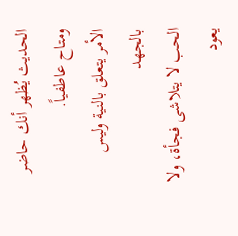الحديث يُظهر أنك حاضر ومتاح عاطفياً.
الأمر يتعلق بالنية وليس بالجهد
الحب لا يتلاشى فجأة، ولا يعود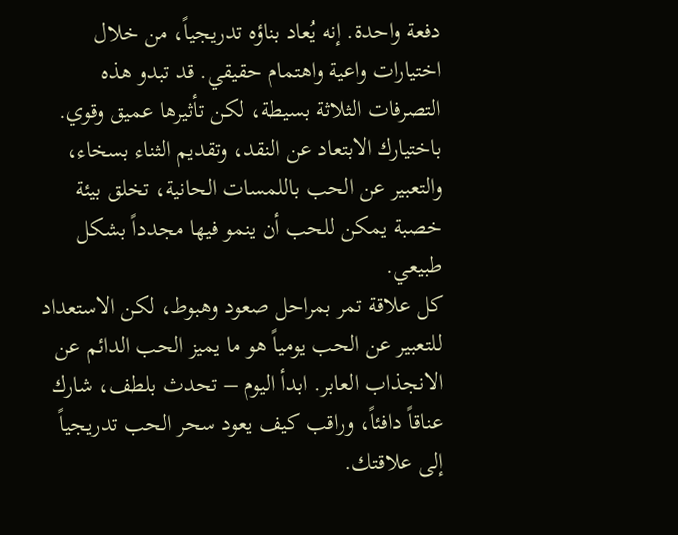دفعة واحدة. إنه يُعاد بناؤه تدريجياً، من خلال اختيارات واعية واهتمام حقيقي. قد تبدو هذه التصرفات الثلاثة بسيطة، لكن تأثيرها عميق وقوي. باختيارك الابتعاد عن النقد، وتقديم الثناء بسخاء، والتعبير عن الحب باللمسات الحانية، تخلق بيئة خصبة يمكن للحب أن ينمو فيها مجدداً بشكل طبيعي.
كل علاقة تمر بمراحل صعود وهبوط، لكن الاستعداد للتعبير عن الحب يومياً هو ما يميز الحب الدائم عن الانجذاب العابر. ابدأ اليوم – تحدث بلطف، شارك عناقاً دافئاً، وراقب كيف يعود سحر الحب تدريجياً إلى علاقتك.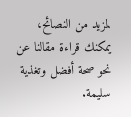لمزيد من النصائح، يمكنك قراءة مقالنا عن نحو صحة أفضل وتغذية سليمة.